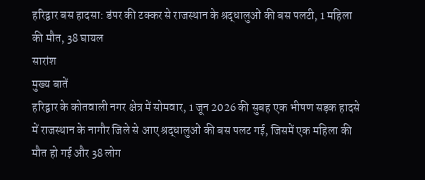हरिद्वार बस हादसा: डंपर की टक्कर से राजस्थान के श्रद्धालुओं की बस पलटी, 1 महिला की मौत, 38 घायल
सारांश
मुख्य बातें
हरिद्वार के कोतवाली नगर क्षेत्र में सोमवार, 1 जून 2026 की सुबह एक भीषण सड़क हादसे में राजस्थान के नागौर जिले से आए श्रद्धालुओं की बस पलट गई, जिसमें एक महिला की मौत हो गई और 38 लोग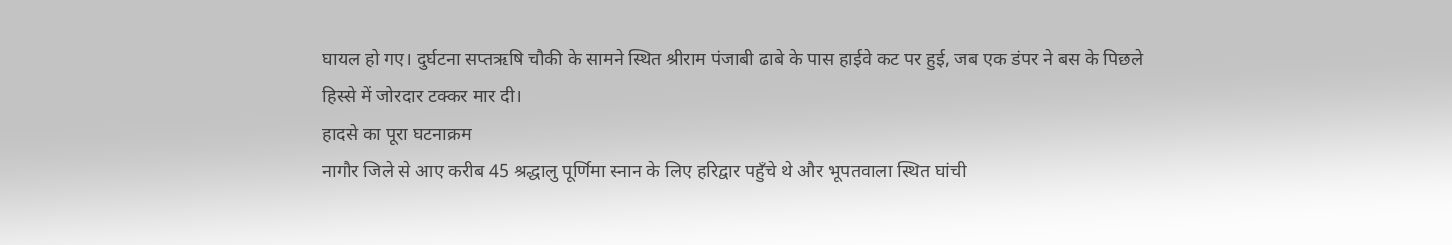घायल हो गए। दुर्घटना सप्तऋषि चौकी के सामने स्थित श्रीराम पंजाबी ढाबे के पास हाईवे कट पर हुई, जब एक डंपर ने बस के पिछले हिस्से में जोरदार टक्कर मार दी।
हादसे का पूरा घटनाक्रम
नागौर जिले से आए करीब 45 श्रद्धालु पूर्णिमा स्नान के लिए हरिद्वार पहुँचे थे और भूपतवाला स्थित घांची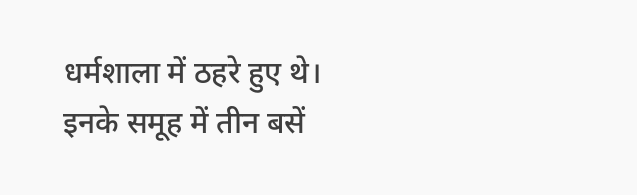धर्मशाला में ठहरे हुए थे। इनके समूह में तीन बसें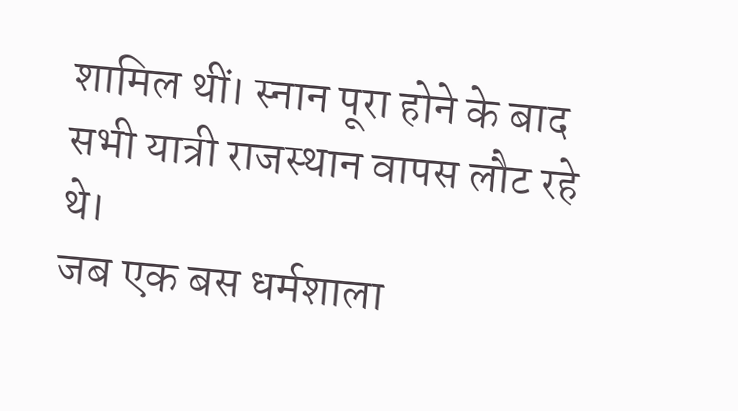शामिल थीं। स्नान पूरा होने के बाद सभी यात्री राजस्थान वापस लौट रहे थे।
जब एक बस धर्मशाला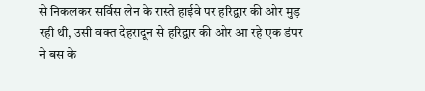से निकलकर सर्विस लेन के रास्ते हाईवे पर हरिद्वार की ओर मुड़ रही थी, उसी वक्त देहरादून से हरिद्वार की ओर आ रहे एक डंपर ने बस के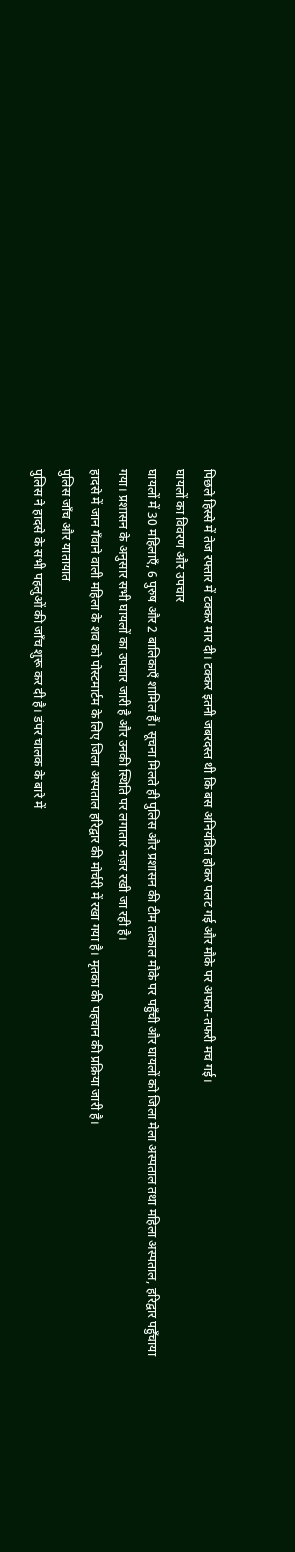पिछले हिस्से में तेज रफ्तार में टक्कर मार दी। टक्कर इतनी जबरदस्त थी कि बस अनियंत्रित होकर पलट गई और मौके पर अफरा-तफरी मच गई।
घायलों का विवरण और उपचार
घायलों में 30 महिलाएँ, 6 पुरुष और 2 बालिकाएँ शामिल हैं। सूचना मिलते ही पुलिस और प्रशासन की टीम तत्काल मौके पर पहुँची और घायलों को जिला मेला अस्पताल तथा महिला अस्पताल, हरिद्वार पहुँचाया गया। प्रशासन के अनुसार सभी घायलों का उपचार जारी है और उनकी स्थिति पर लगातार नज़र रखी जा रही है।
हादसे में जान गँवाने वाली महिला के शव को पोस्टमार्टम के लिए जिला अस्पताल हरिद्वार की मोर्चरी में रखा गया है। मृतका की पहचान की प्रक्रिया जारी है।
पुलिस जाँच और यातायात
पुलिस ने हादसे के सभी पहलुओं की जाँच शुरू कर दी है। डंपर चालक के बारे में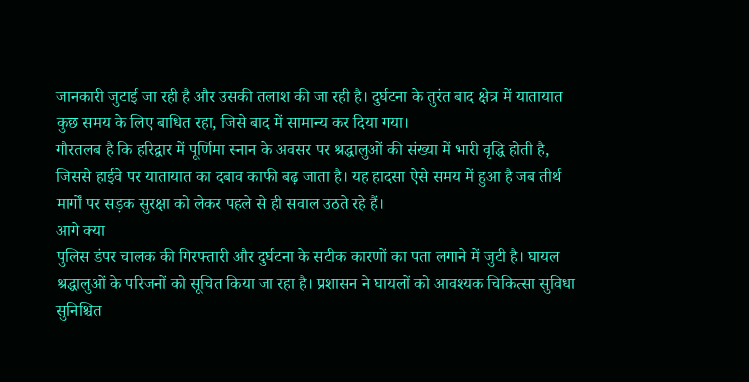जानकारी जुटाई जा रही है और उसकी तलाश की जा रही है। दुर्घटना के तुरंत बाद क्षेत्र में यातायात कुछ समय के लिए बाधित रहा, जिसे बाद में सामान्य कर दिया गया।
गौरतलब है कि हरिद्वार में पूर्णिमा स्नान के अवसर पर श्रद्धालुओं की संख्या में भारी वृद्धि होती है, जिससे हाईवे पर यातायात का दबाव काफी बढ़ जाता है। यह हादसा ऐसे समय में हुआ है जब तीर्थ मार्गों पर सड़क सुरक्षा को लेकर पहले से ही सवाल उठते रहे हैं।
आगे क्या
पुलिस डंपर चालक की गिरफ्तारी और दुर्घटना के सटीक कारणों का पता लगाने में जुटी है। घायल श्रद्धालुओं के परिजनों को सूचित किया जा रहा है। प्रशासन ने घायलों को आवश्यक चिकित्सा सुविधा सुनिश्चित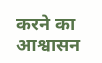करने का आश्वासन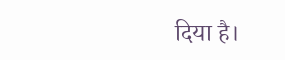दिया है।